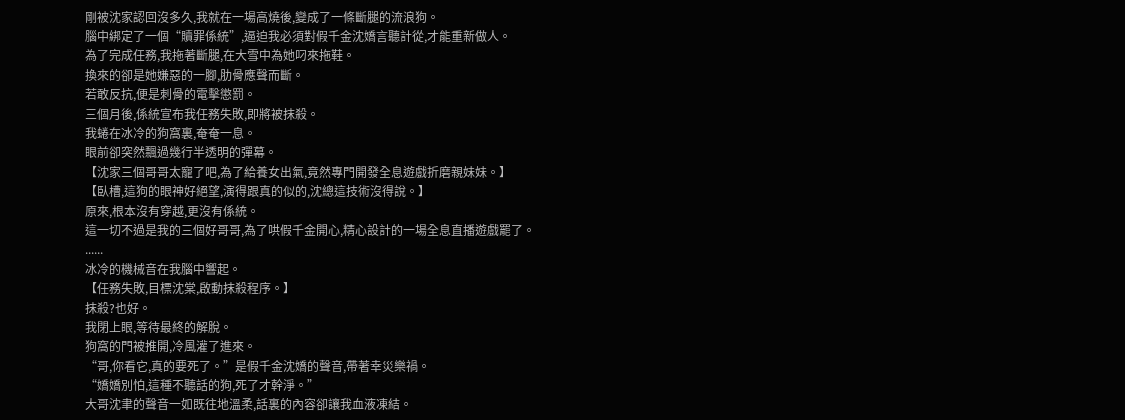剛被沈家認回沒多久,我就在一場高燒後,變成了一條斷腿的流浪狗。
腦中綁定了一個“贖罪係統”,逼迫我必須對假千金沈嬌言聽計從,才能重新做人。
為了完成任務,我拖著斷腿,在大雪中為她叼來拖鞋。
換來的卻是她嫌惡的一腳,肋骨應聲而斷。
若敢反抗,便是刺骨的電擊懲罰。
三個月後,係統宣布我任務失敗,即將被抹殺。
我蜷在冰冷的狗窩裏,奄奄一息。
眼前卻突然飄過幾行半透明的彈幕。
【沈家三個哥哥太寵了吧,為了給養女出氣,竟然專門開發全息遊戲折磨親妹妹。】
【臥槽,這狗的眼神好絕望,演得跟真的似的,沈總這技術沒得說。】
原來,根本沒有穿越,更沒有係統。
這一切不過是我的三個好哥哥,為了哄假千金開心,精心設計的一場全息直播遊戲罷了。
......
冰冷的機械音在我腦中響起。
【任務失敗,目標沈棠,啟動抹殺程序。】
抹殺?也好。
我閉上眼,等待最終的解脫。
狗窩的門被推開,冷風灌了進來。
“哥,你看它,真的要死了。”是假千金沈嬌的聲音,帶著幸災樂禍。
“嬌嬌別怕,這種不聽話的狗,死了才幹淨。”
大哥沈聿的聲音一如既往地溫柔,話裏的內容卻讓我血液凍結。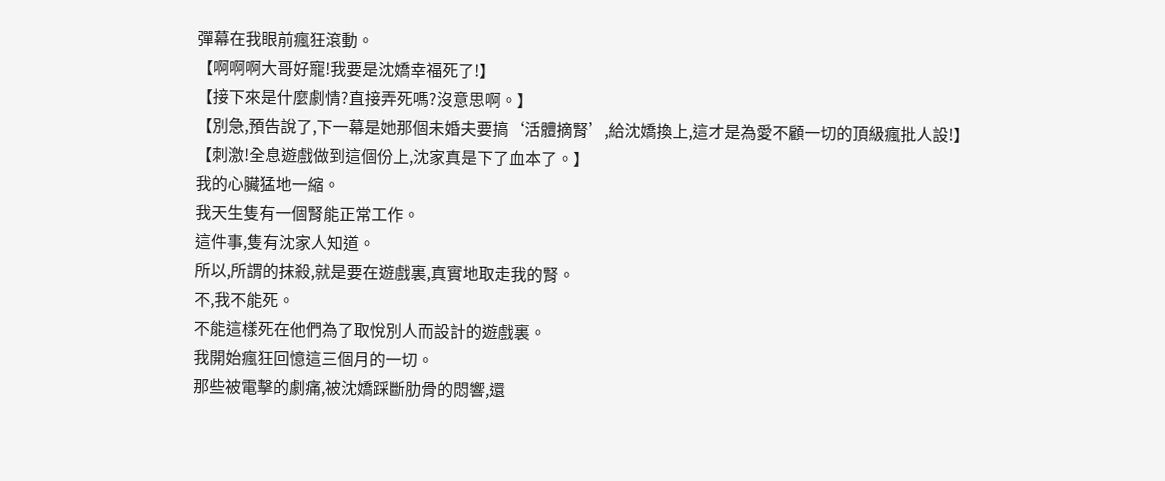彈幕在我眼前瘋狂滾動。
【啊啊啊大哥好寵!我要是沈嬌幸福死了!】
【接下來是什麼劇情?直接弄死嗎?沒意思啊。】
【別急,預告說了,下一幕是她那個未婚夫要搞‘活體摘腎’,給沈嬌換上,這才是為愛不顧一切的頂級瘋批人設!】
【刺激!全息遊戲做到這個份上,沈家真是下了血本了。】
我的心臟猛地一縮。
我天生隻有一個腎能正常工作。
這件事,隻有沈家人知道。
所以,所謂的抹殺,就是要在遊戲裏,真實地取走我的腎。
不,我不能死。
不能這樣死在他們為了取悅別人而設計的遊戲裏。
我開始瘋狂回憶這三個月的一切。
那些被電擊的劇痛,被沈嬌踩斷肋骨的悶響,還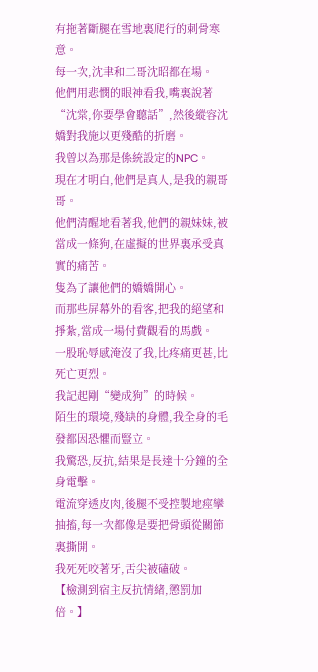有拖著斷腿在雪地裏爬行的刺骨寒意。
每一次,沈聿和二哥沈昭都在場。
他們用悲憫的眼神看我,嘴裏說著“沈棠,你要學會聽話”,然後縱容沈嬌對我施以更殘酷的折磨。
我曾以為那是係統設定的NPC。
現在才明白,他們是真人,是我的親哥哥。
他們清醒地看著我,他們的親妹妹,被當成一條狗,在虛擬的世界裏承受真實的痛苦。
隻為了讓他們的嬌嬌開心。
而那些屏幕外的看客,把我的絕望和掙紮,當成一場付費觀看的馬戲。
一股恥辱感淹沒了我,比疼痛更甚,比死亡更烈。
我記起剛“變成狗”的時候。
陌生的環境,殘缺的身體,我全身的毛發都因恐懼而豎立。
我驚恐,反抗,結果是長達十分鐘的全身電擊。
電流穿透皮肉,後腿不受控製地痙攣抽搐,每一次都像是要把骨頭從關節裏撕開。
我死死咬著牙,舌尖被磕破。
【檢測到宿主反抗情緒,懲罰加倍。】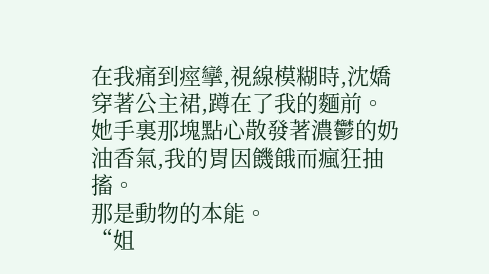在我痛到痙攣,視線模糊時,沈嬌穿著公主裙,蹲在了我的麵前。
她手裏那塊點心散發著濃鬱的奶油香氣,我的胃因饑餓而瘋狂抽搐。
那是動物的本能。
“姐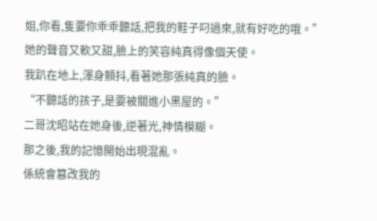姐,你看,隻要你乖乖聽話,把我的鞋子叼過來,就有好吃的哦。”
她的聲音又軟又甜,臉上的笑容純真得像個天使。
我趴在地上,渾身顫抖,看著她那張純真的臉。
“不聽話的孩子,是要被關進小黑屋的。”
二哥沈昭站在她身後,逆著光,神情模糊。
那之後,我的記憶開始出現混亂。
係統會篡改我的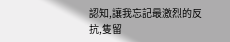認知,讓我忘記最激烈的反抗,隻留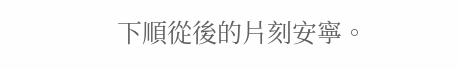下順從後的片刻安寧。